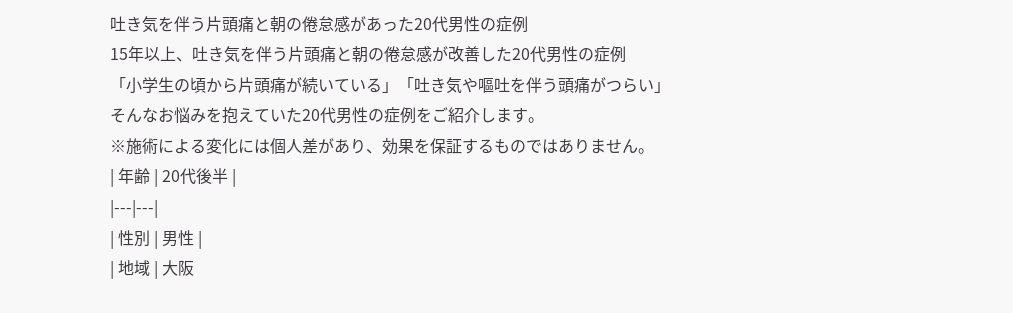吐き気を伴う片頭痛と朝の倦怠感があった20代男性の症例
15年以上、吐き気を伴う片頭痛と朝の倦怠感が改善した20代男性の症例
「小学生の頃から片頭痛が続いている」「吐き気や嘔吐を伴う頭痛がつらい」
そんなお悩みを抱えていた20代男性の症例をご紹介します。
※施術による変化には個人差があり、効果を保証するものではありません。
| 年齢 | 20代後半 |
|---|---|
| 性別 | 男性 |
| 地域 | 大阪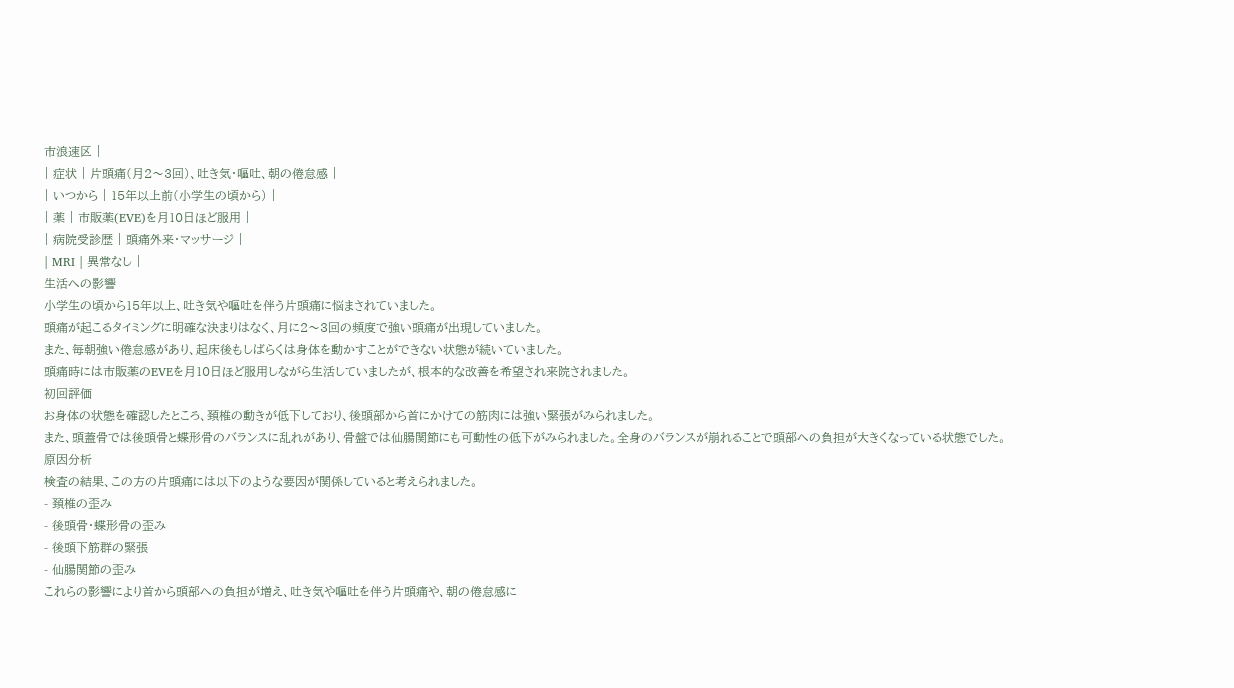市浪速区 |
| 症状 | 片頭痛(月2〜3回)、吐き気・嘔吐、朝の倦怠感 |
| いつから | 15年以上前(小学生の頃から) |
| 薬 | 市販薬(EVE)を月10日ほど服用 |
| 病院受診歴 | 頭痛外来・マッサージ |
| MRI | 異常なし |
生活への影響
小学生の頃から15年以上、吐き気や嘔吐を伴う片頭痛に悩まされていました。
頭痛が起こるタイミングに明確な決まりはなく、月に2〜3回の頻度で強い頭痛が出現していました。
また、毎朝強い倦怠感があり、起床後もしばらくは身体を動かすことができない状態が続いていました。
頭痛時には市販薬のEVEを月10日ほど服用しながら生活していましたが、根本的な改善を希望され来院されました。
初回評価
お身体の状態を確認したところ、頚椎の動きが低下しており、後頭部から首にかけての筋肉には強い緊張がみられました。
また、頭蓋骨では後頭骨と蝶形骨のバランスに乱れがあり、骨盤では仙腸関節にも可動性の低下がみられました。全身のバランスが崩れることで頭部への負担が大きくなっている状態でした。
原因分析
検査の結果、この方の片頭痛には以下のような要因が関係していると考えられました。
- 頚椎の歪み
- 後頭骨・蝶形骨の歪み
- 後頭下筋群の緊張
- 仙腸関節の歪み
これらの影響により首から頭部への負担が増え、吐き気や嘔吐を伴う片頭痛や、朝の倦怠感に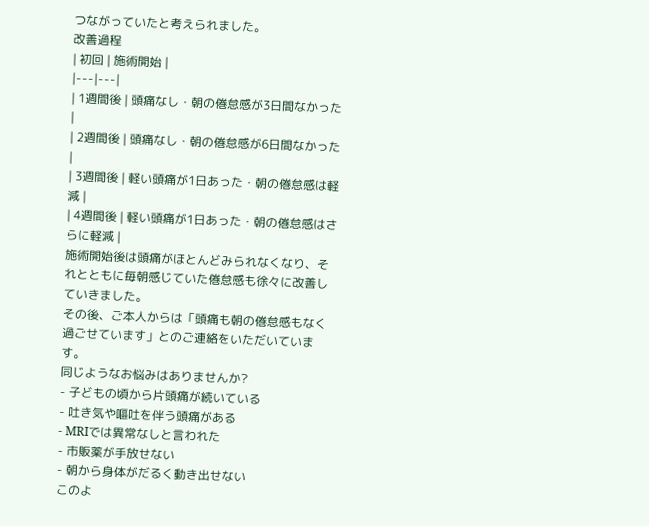つながっていたと考えられました。
改善過程
| 初回 | 施術開始 |
|---|---|
| 1週間後 | 頭痛なし・朝の倦怠感が3日間なかった |
| 2週間後 | 頭痛なし・朝の倦怠感が6日間なかった |
| 3週間後 | 軽い頭痛が1日あった・朝の倦怠感は軽減 |
| 4週間後 | 軽い頭痛が1日あった・朝の倦怠感はさらに軽減 |
施術開始後は頭痛がほとんどみられなくなり、それとともに毎朝感じていた倦怠感も徐々に改善していきました。
その後、ご本人からは「頭痛も朝の倦怠感もなく過ごせています」とのご連絡をいただいています。
同じようなお悩みはありませんか?
- 子どもの頃から片頭痛が続いている
- 吐き気や嘔吐を伴う頭痛がある
- MRIでは異常なしと言われた
- 市販薬が手放せない
- 朝から身体がだるく動き出せない
このよ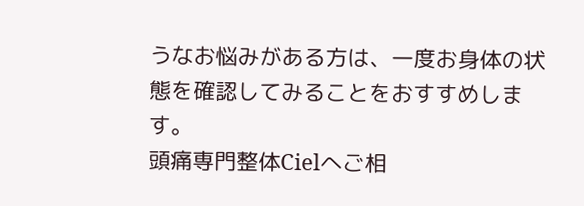うなお悩みがある方は、一度お身体の状態を確認してみることをおすすめします。
頭痛専門整体Cielへご相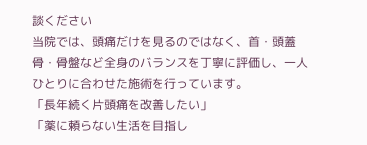談ください
当院では、頭痛だけを見るのではなく、首・頭蓋骨・骨盤など全身のバランスを丁寧に評価し、一人ひとりに合わせた施術を行っています。
「長年続く片頭痛を改善したい」
「薬に頼らない生活を目指し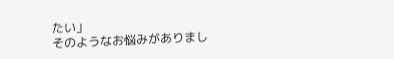たい」
そのようなお悩みがありまし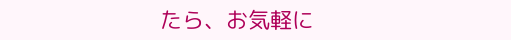たら、お気軽に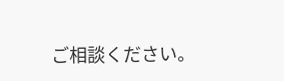ご相談ください。